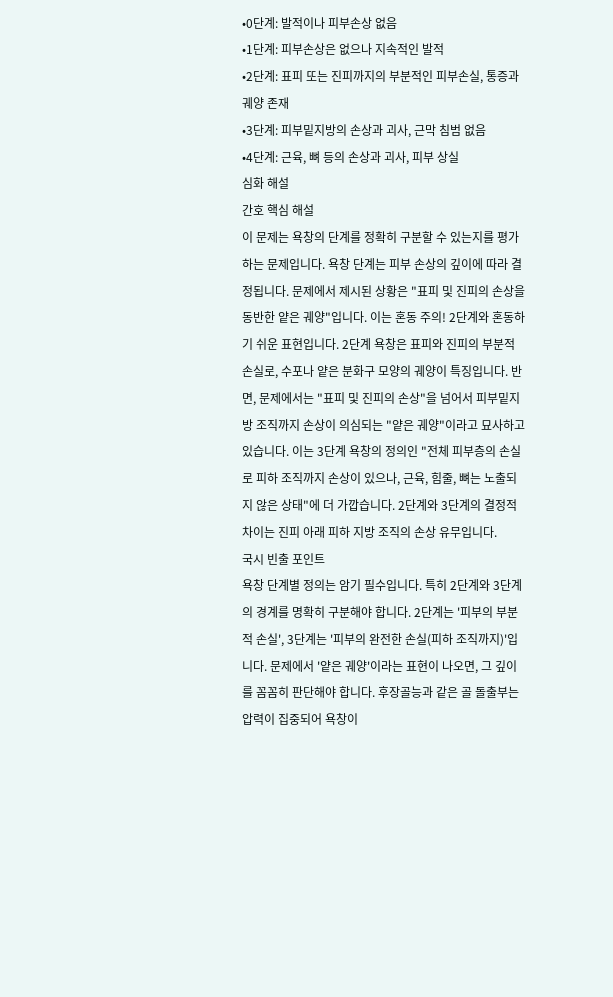•0단계: 발적이나 피부손상 없음
•1단계: 피부손상은 없으나 지속적인 발적
•2단계: 표피 또는 진피까지의 부분적인 피부손실, 통증과 궤양 존재
•3단계: 피부밑지방의 손상과 괴사, 근막 침범 없음
•4단계: 근육, 뼈 등의 손상과 괴사, 피부 상실
심화 해설
간호 핵심 해설
이 문제는 욕창의 단계를 정확히 구분할 수 있는지를 평가하는 문제입니다. 욕창 단계는 피부 손상의 깊이에 따라 결정됩니다. 문제에서 제시된 상황은 "표피 및 진피의 손상을 동반한 얕은 궤양"입니다. 이는 혼동 주의! 2단계와 혼동하기 쉬운 표현입니다. 2단계 욕창은 표피와 진피의 부분적 손실로, 수포나 얕은 분화구 모양의 궤양이 특징입니다. 반면, 문제에서는 "표피 및 진피의 손상"을 넘어서 피부밑지방 조직까지 손상이 의심되는 "얕은 궤양"이라고 묘사하고 있습니다. 이는 3단계 욕창의 정의인 "전체 피부층의 손실로 피하 조직까지 손상이 있으나, 근육, 힘줄, 뼈는 노출되지 않은 상태"에 더 가깝습니다. 2단계와 3단계의 결정적 차이는 진피 아래 피하 지방 조직의 손상 유무입니다.
국시 빈출 포인트
욕창 단계별 정의는 암기 필수입니다. 특히 2단계와 3단계의 경계를 명확히 구분해야 합니다. 2단계는 '피부의 부분적 손실', 3단계는 '피부의 완전한 손실(피하 조직까지)'입니다. 문제에서 '얕은 궤양'이라는 표현이 나오면, 그 깊이를 꼼꼼히 판단해야 합니다. 후장골능과 같은 골 돌출부는 압력이 집중되어 욕창이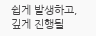쉽게 발생하고, 깊게 진행될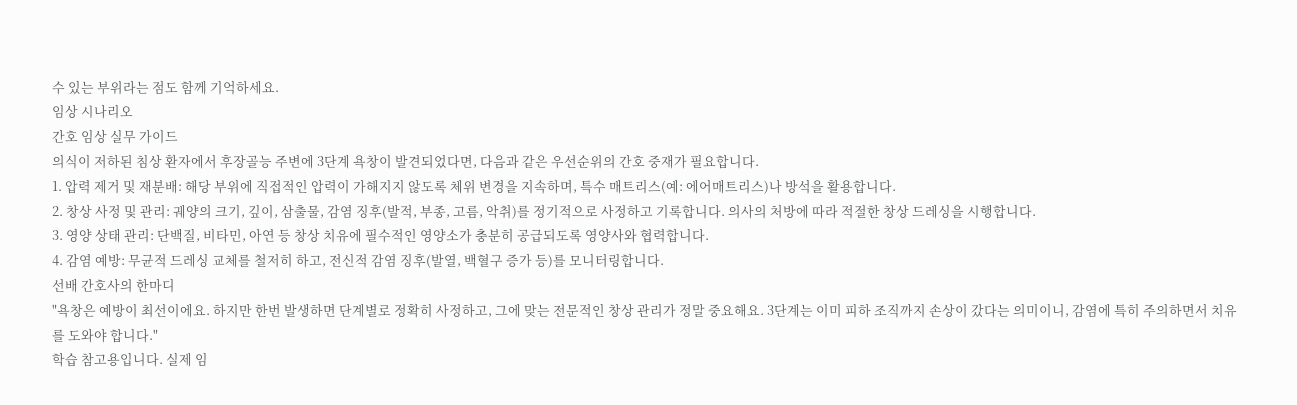수 있는 부위라는 점도 함께 기억하세요.
임상 시나리오
간호 임상 실무 가이드
의식이 저하된 침상 환자에서 후장골능 주변에 3단계 욕창이 발견되었다면, 다음과 같은 우선순위의 간호 중재가 필요합니다.
1. 압력 제거 및 재분배: 해당 부위에 직접적인 압력이 가해지지 않도록 체위 변경을 지속하며, 특수 매트리스(예: 에어매트리스)나 방석을 활용합니다.
2. 창상 사정 및 관리: 궤양의 크기, 깊이, 삼출물, 감염 징후(발적, 부종, 고름, 악취)를 정기적으로 사정하고 기록합니다. 의사의 처방에 따라 적절한 창상 드레싱을 시행합니다.
3. 영양 상태 관리: 단백질, 비타민, 아연 등 창상 치유에 필수적인 영양소가 충분히 공급되도록 영양사와 협력합니다.
4. 감염 예방: 무균적 드레싱 교체를 철저히 하고, 전신적 감염 징후(발열, 백혈구 증가 등)를 모니터링합니다.
선배 간호사의 한마디
"욕창은 예방이 최선이에요. 하지만 한번 발생하면 단계별로 정확히 사정하고, 그에 맞는 전문적인 창상 관리가 정말 중요해요. 3단계는 이미 피하 조직까지 손상이 갔다는 의미이니, 감염에 특히 주의하면서 치유를 도와야 합니다."
학습 참고용입니다. 실제 임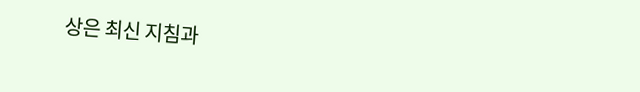상은 최신 지침과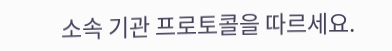소속 기관 프로토콜을 따르세요.